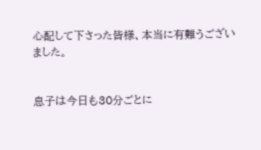心配して下さった皆様、本当に有難うございました。


息子は今日も30分ごとに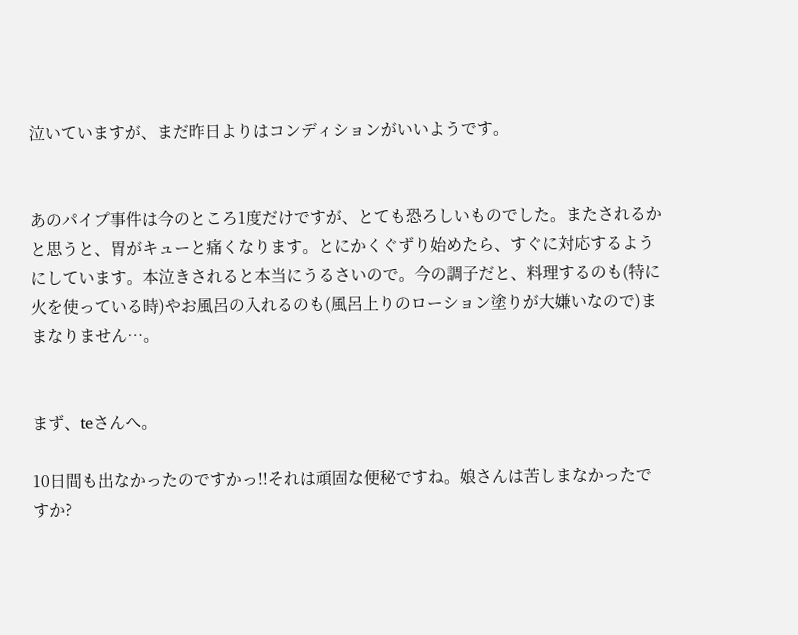泣いていますが、まだ昨日よりはコンディションがいいようです。


あのパイプ事件は今のところ1度だけですが、とても恐ろしいものでした。またされるかと思うと、胃がキューと痛くなります。とにかくぐずり始めたら、すぐに対応するようにしています。本泣きされると本当にうるさいので。今の調子だと、料理するのも(特に火を使っている時)やお風呂の入れるのも(風呂上りのローション塗りが大嫌いなので)ままなりません…。


まず、teさんへ。

10日間も出なかったのですかっ!!それは頑固な便秘ですね。娘さんは苦しまなかったですか?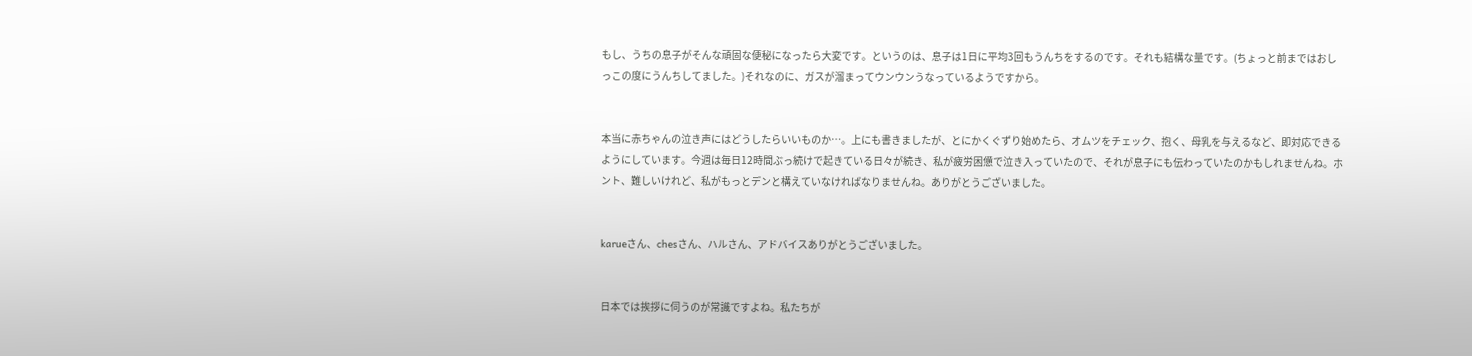もし、うちの息子がそんな頑固な便秘になったら大変です。というのは、息子は1日に平均3回もうんちをするのです。それも結構な量です。(ちょっと前まではおしっこの度にうんちしてました。)それなのに、ガスが溜まってウンウンうなっているようですから。


本当に赤ちゃんの泣き声にはどうしたらいいものか…。上にも書きましたが、とにかくぐずり始めたら、オムツをチェック、抱く、母乳を与えるなど、即対応できるようにしています。今週は毎日12時間ぶっ続けで起きている日々が続き、私が疲労困憊で泣き入っていたので、それが息子にも伝わっていたのかもしれませんね。ホント、難しいけれど、私がもっとデンと構えていなければなりませんね。ありがとうございました。


karueさん、chesさん、ハルさん、アドバイスありがとうございました。


日本では挨拶に伺うのが常識ですよね。私たちが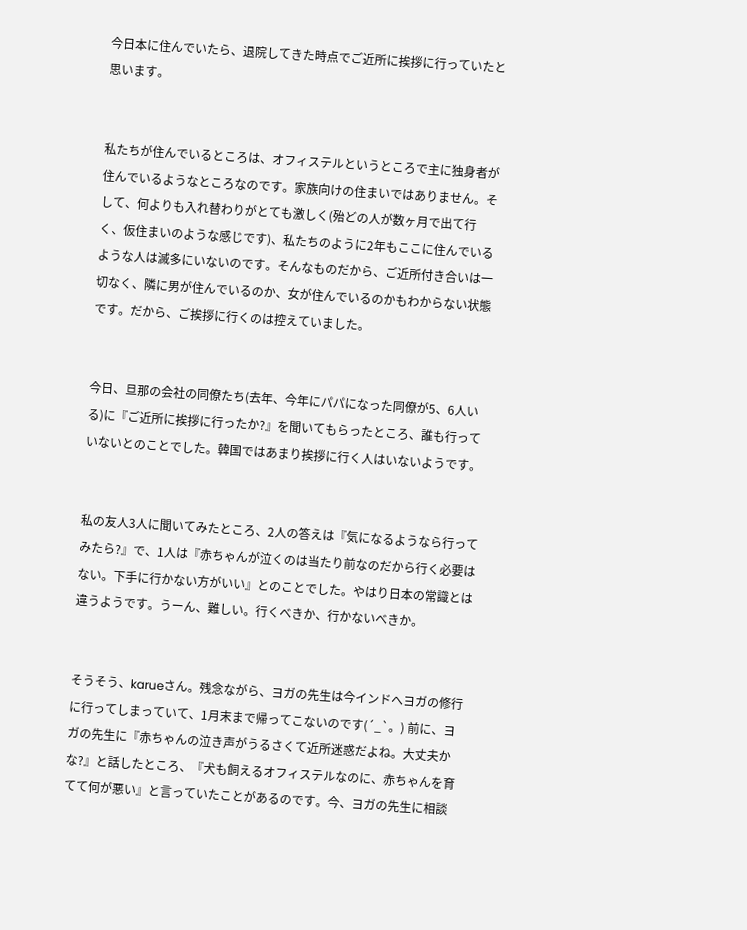今日本に住んでいたら、退院してきた時点でご近所に挨拶に行っていたと思います。


私たちが住んでいるところは、オフィステルというところで主に独身者が住んでいるようなところなのです。家族向けの住まいではありません。そして、何よりも入れ替わりがとても激しく(殆どの人が数ヶ月で出て行く、仮住まいのような感じです)、私たちのように2年もここに住んでいるような人は滅多にいないのです。そんなものだから、ご近所付き合いは一切なく、隣に男が住んでいるのか、女が住んでいるのかもわからない状態です。だから、ご挨拶に行くのは控えていました。


今日、旦那の会社の同僚たち(去年、今年にパパになった同僚が5、6人いる)に『ご近所に挨拶に行ったか?』を聞いてもらったところ、誰も行っていないとのことでした。韓国ではあまり挨拶に行く人はいないようです。


私の友人3人に聞いてみたところ、2人の答えは『気になるようなら行ってみたら?』で、1人は『赤ちゃんが泣くのは当たり前なのだから行く必要はない。下手に行かない方がいい』とのことでした。やはり日本の常識とは違うようです。うーん、難しい。行くべきか、行かないべきか。


そうそう、karueさん。残念ながら、ヨガの先生は今インドへヨガの修行に行ってしまっていて、1月末まで帰ってこないのです(´_`。) 前に、ヨガの先生に『赤ちゃんの泣き声がうるさくて近所迷惑だよね。大丈夫かな?』と話したところ、『犬も飼えるオフィステルなのに、赤ちゃんを育てて何が悪い』と言っていたことがあるのです。今、ヨガの先生に相談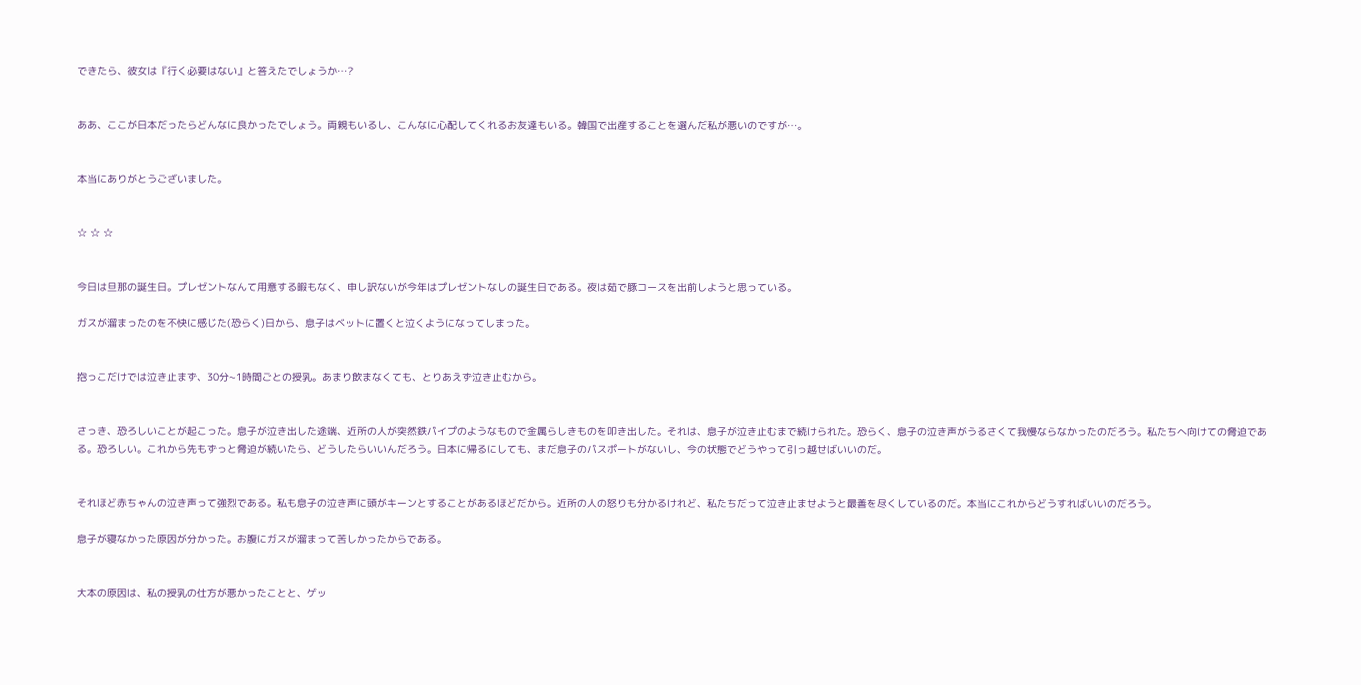できたら、彼女は『行く必要はない』と答えたでしょうか…?


ああ、ここが日本だったらどんなに良かったでしょう。両親もいるし、こんなに心配してくれるお友達もいる。韓国で出産することを選んだ私が悪いのですが…。


本当にありがとうございました。


☆ ☆ ☆


今日は旦那の誕生日。プレゼントなんて用意する暇もなく、申し訳ないが今年はプレゼントなしの誕生日である。夜は茹で豚コースを出前しようと思っている。

ガスが溜まったのを不快に感じた(恐らく)日から、息子はベットに置くと泣くようになってしまった。


抱っこだけでは泣き止まず、30分~1時間ごとの授乳。あまり飲まなくても、とりあえず泣き止むから。


さっき、恐ろしいことが起こった。息子が泣き出した途端、近所の人が突然鉄パイプのようなもので金属らしきものを叩き出した。それは、息子が泣き止むまで続けられた。恐らく、息子の泣き声がうるさくて我慢ならなかったのだろう。私たちへ向けての脅迫である。恐ろしい。これから先もずっと脅迫が続いたら、どうしたらいいんだろう。日本に帰るにしても、まだ息子のパスポートがないし、今の状態でどうやって引っ越せばいいのだ。


それほど赤ちゃんの泣き声って強烈である。私も息子の泣き声に頭がキーンとすることがあるほどだから。近所の人の怒りも分かるけれど、私たちだって泣き止ませようと最善を尽くしているのだ。本当にこれからどうすればいいのだろう。

息子が寝なかった原因が分かった。お腹にガスが溜まって苦しかったからである。


大本の原因は、私の授乳の仕方が悪かったことと、ゲッ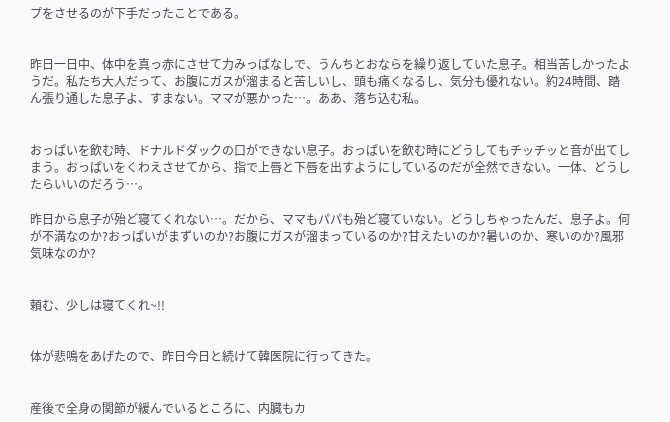プをさせるのが下手だったことである。


昨日一日中、体中を真っ赤にさせて力みっぱなしで、うんちとおならを繰り返していた息子。相当苦しかったようだ。私たち大人だって、お腹にガスが溜まると苦しいし、頭も痛くなるし、気分も優れない。約24時間、踏ん張り通した息子よ、すまない。ママが悪かった…。ああ、落ち込む私。


おっぱいを飲む時、ドナルドダックの口ができない息子。おっぱいを飲む時にどうしてもチッチッと音が出てしまう。おっぱいをくわえさせてから、指で上唇と下唇を出すようにしているのだが全然できない。一体、どうしたらいいのだろう…。

昨日から息子が殆ど寝てくれない…。だから、ママもパパも殆ど寝ていない。どうしちゃったんだ、息子よ。何が不満なのか?おっぱいがまずいのか?お腹にガスが溜まっているのか?甘えたいのか?暑いのか、寒いのか?風邪気味なのか?


頼む、少しは寝てくれ~!!


体が悲鳴をあげたので、昨日今日と続けて韓医院に行ってきた。


産後で全身の関節が緩んでいるところに、内臓もカ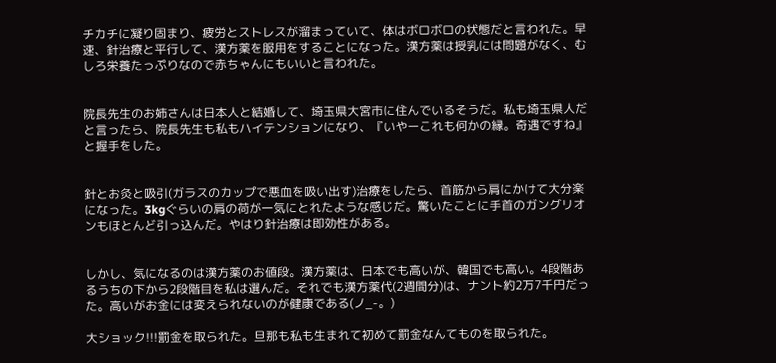チカチに凝り固まり、疲労とストレスが溜まっていて、体はボロボロの状態だと言われた。早速、針治療と平行して、漢方薬を服用をすることになった。漢方薬は授乳には問題がなく、むしろ栄養たっぷりなので赤ちゃんにもいいと言われた。


院長先生のお姉さんは日本人と結婚して、埼玉県大宮市に住んでいるそうだ。私も埼玉県人だと言ったら、院長先生も私もハイテンションになり、『いやーこれも何かの縁。奇遇ですね』と握手をした。


針とお灸と吸引(ガラスのカップで悪血を吸い出す)治療をしたら、首筋から肩にかけて大分楽になった。3kgぐらいの肩の荷が一気にとれたような感じだ。驚いたことに手首のガングリオンもほとんど引っ込んだ。やはり針治療は即効性がある。


しかし、気になるのは漢方薬のお値段。漢方薬は、日本でも高いが、韓国でも高い。4段階あるうちの下から2段階目を私は選んだ。それでも漢方薬代(2週間分)は、ナント約2万7千円だった。高いがお金には変えられないのが健康である(ノ_-。)

大ショック!!!罰金を取られた。旦那も私も生まれて初めて罰金なんてものを取られた。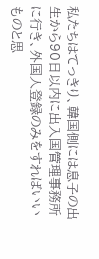私たちはてっきり、韓国側には息子の出生から90日以内に出入国管理事務所に行き、外国人登録のみをすればいいものと思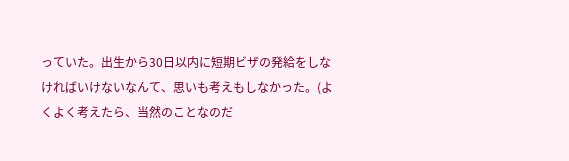っていた。出生から30日以内に短期ビザの発給をしなければいけないなんて、思いも考えもしなかった。(よくよく考えたら、当然のことなのだ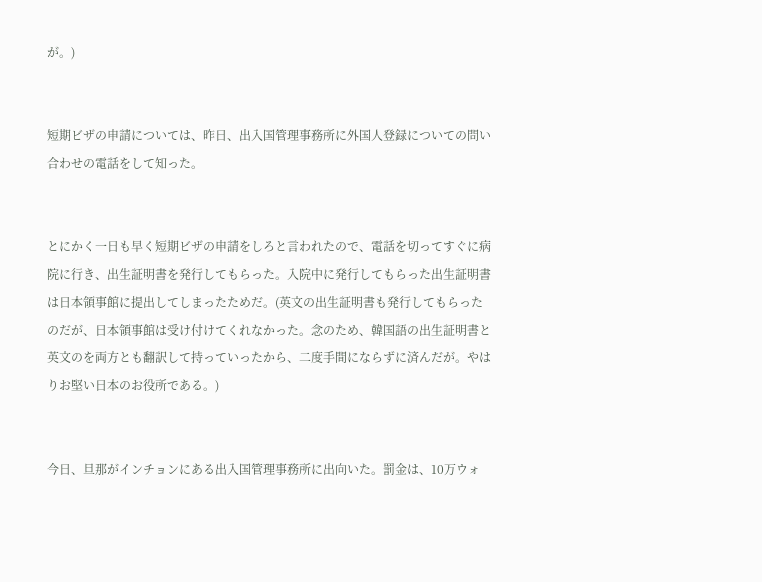が。)


短期ビザの申請については、昨日、出入国管理事務所に外国人登録についての問い合わせの電話をして知った。


とにかく一日も早く短期ビザの申請をしろと言われたので、電話を切ってすぐに病院に行き、出生証明書を発行してもらった。入院中に発行してもらった出生証明書は日本領事館に提出してしまったためだ。(英文の出生証明書も発行してもらったのだが、日本領事館は受け付けてくれなかった。念のため、韓国語の出生証明書と英文のを両方とも翻訳して持っていったから、二度手間にならずに済んだが。やはりお堅い日本のお役所である。)


今日、旦那がインチョンにある出入国管理事務所に出向いた。罰金は、10万ウォ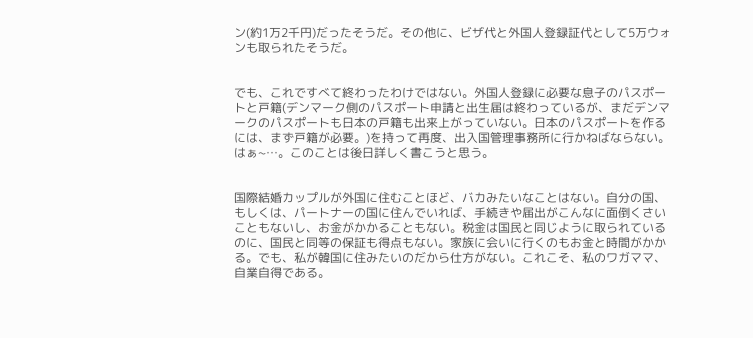ン(約1万2千円)だったそうだ。その他に、ビザ代と外国人登録証代として5万ウォンも取られたそうだ。


でも、これですべて終わったわけではない。外国人登録に必要な息子のパスポートと戸籍(デンマーク側のパスポート申請と出生届は終わっているが、まだデンマークのパスポートも日本の戸籍も出来上がっていない。日本のパスポートを作るには、まず戸籍が必要。)を持って再度、出入国管理事務所に行かねばならない。はぁ~…。このことは後日詳しく書こうと思う。


国際結婚カップルが外国に住むことほど、バカみたいなことはない。自分の国、もしくは、パートナーの国に住んでいれば、手続きや届出がこんなに面倒くさいこともないし、お金がかかることもない。税金は国民と同じように取られているのに、国民と同等の保証も得点もない。家族に会いに行くのもお金と時間がかかる。でも、私が韓国に住みたいのだから仕方がない。これこそ、私のワガママ、自業自得である。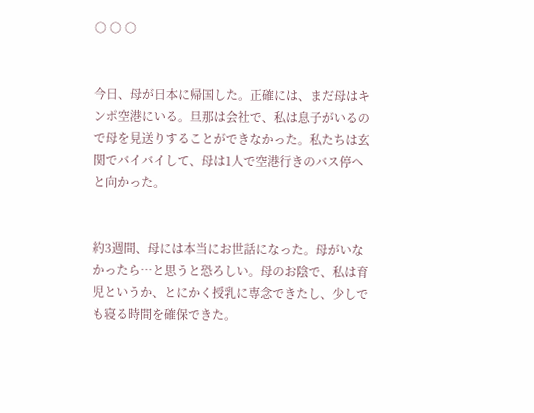○ ○ ○


今日、母が日本に帰国した。正確には、まだ母はキンポ空港にいる。旦那は会社で、私は息子がいるので母を見送りすることができなかった。私たちは玄関でバイバイして、母は1人で空港行きのバス停へと向かった。


約3週間、母には本当にお世話になった。母がいなかったら…と思うと恐ろしい。母のお陰で、私は育児というか、とにかく授乳に専念できたし、少しでも寝る時間を確保できた。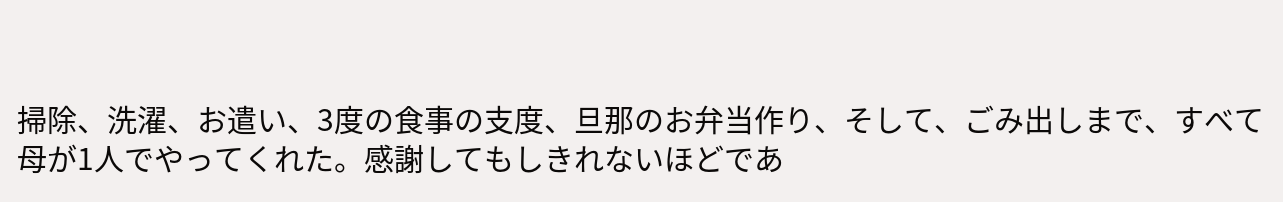掃除、洗濯、お遣い、3度の食事の支度、旦那のお弁当作り、そして、ごみ出しまで、すべて母が1人でやってくれた。感謝してもしきれないほどであ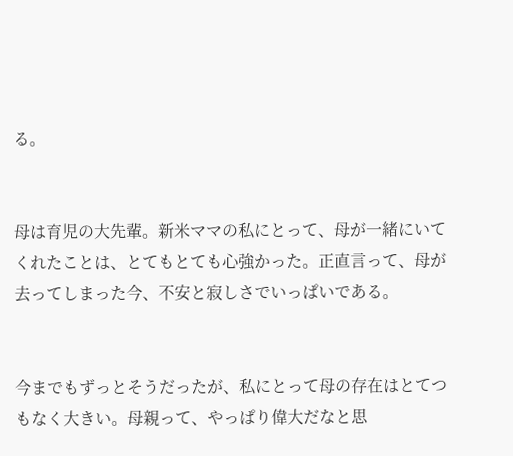る。


母は育児の大先輩。新米ママの私にとって、母が一緒にいてくれたことは、とてもとても心強かった。正直言って、母が去ってしまった今、不安と寂しさでいっぱいである。


今までもずっとそうだったが、私にとって母の存在はとてつもなく大きい。母親って、やっぱり偉大だなと思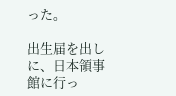った。

出生届を出しに、日本領事館に行っ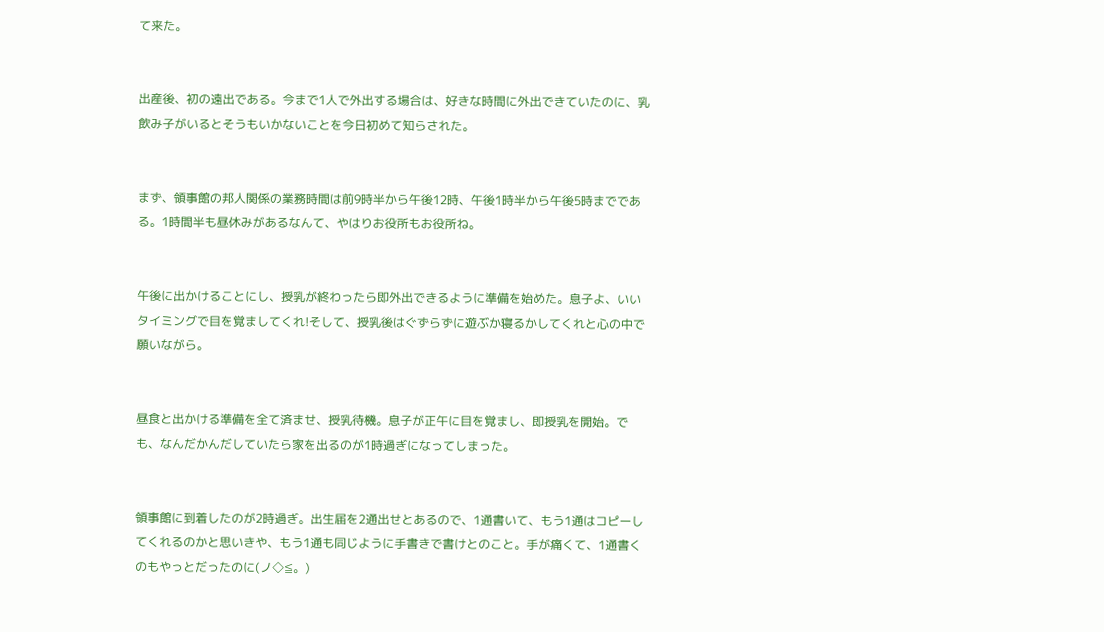て来た。


出産後、初の遠出である。今まで1人で外出する場合は、好きな時間に外出できていたのに、乳飲み子がいるとそうもいかないことを今日初めて知らされた。


まず、領事館の邦人関係の業務時間は前9時半から午後12時、午後1時半から午後5時までである。1時間半も昼休みがあるなんて、やはりお役所もお役所ね。


午後に出かけることにし、授乳が終わったら即外出できるように準備を始めた。息子よ、いいタイミングで目を覚ましてくれ!そして、授乳後はぐずらずに遊ぶか寝るかしてくれと心の中で願いながら。


昼食と出かける準備を全て済ませ、授乳待機。息子が正午に目を覚まし、即授乳を開始。でも、なんだかんだしていたら家を出るのが1時過ぎになってしまった。


領事館に到着したのが2時過ぎ。出生届を2通出せとあるので、1通書いて、もう1通はコピーしてくれるのかと思いきや、もう1通も同じように手書きで書けとのこと。手が痛くて、1通書くのもやっとだったのに(ノ◇≦。)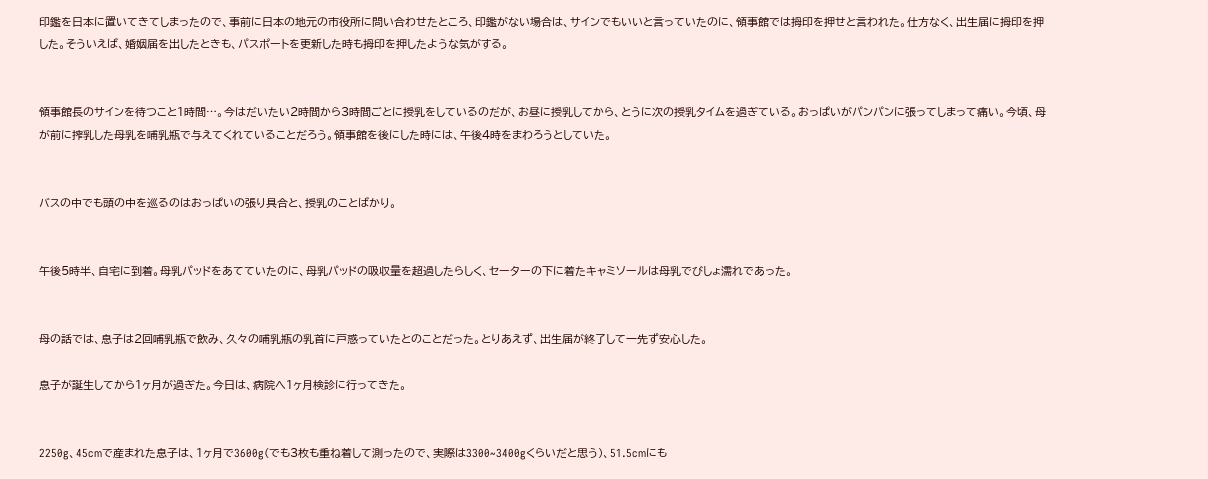印鑑を日本に置いてきてしまったので、事前に日本の地元の市役所に問い合わせたところ、印鑑がない場合は、サインでもいいと言っていたのに、領事館では拇印を押せと言われた。仕方なく、出生届に拇印を押した。そういえば、婚姻届を出したときも、パスポートを更新した時も拇印を押したような気がする。


領事館長のサインを待つこと1時間…。今はだいたい2時間から3時間ごとに授乳をしているのだが、お昼に授乳してから、とうに次の授乳タイムを過ぎている。おっぱいがパンパンに張ってしまって痛い。今頃、母が前に搾乳した母乳を哺乳瓶で与えてくれていることだろう。領事館を後にした時には、午後4時をまわろうとしていた。


バスの中でも頭の中を巡るのはおっぱいの張り具合と、授乳のことばかり。


午後5時半、自宅に到着。母乳パッドをあてていたのに、母乳パッドの吸収量を超過したらしく、セーターの下に着たキャミソールは母乳でびしょ濡れであった。


母の話では、息子は2回哺乳瓶で飲み、久々の哺乳瓶の乳首に戸惑っていたとのことだった。とりあえず、出生届が終了して一先ず安心した。

息子が誕生してから1ヶ月が過ぎた。今日は、病院へ1ヶ月検診に行ってきた。


2250g、45cmで産まれた息子は、1ヶ月で3600g(でも3枚も重ね着して測ったので、実際は3300~3400gくらいだと思う)、51.5cmにも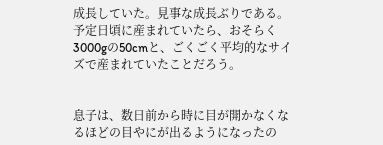成長していた。見事な成長ぶりである。予定日頃に産まれていたら、おそらく3000gの50cmと、ごくごく平均的なサイズで産まれていたことだろう。


息子は、数日前から時に目が開かなくなるほどの目やにが出るようになったの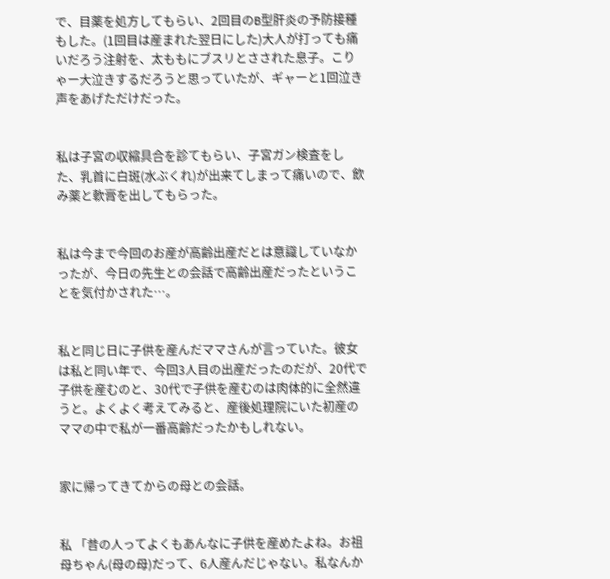で、目薬を処方してもらい、2回目のB型肝炎の予防接種もした。(1回目は産まれた翌日にした)大人が打っても痛いだろう注射を、太ももにブスリとさされた息子。こりゃー大泣きするだろうと思っていたが、ギャーと1回泣き声をあげただけだった。


私は子宮の収縮具合を診てもらい、子宮ガン検査をした、乳首に白斑(水ぶくれ)が出来てしまって痛いので、飲み薬と軟膏を出してもらった。


私は今まで今回のお産が高齢出産だとは意識していなかったが、今日の先生との会話で高齢出産だったということを気付かされた…。


私と同じ日に子供を産んだママさんが言っていた。彼女は私と同い年で、今回3人目の出産だったのだが、20代で子供を産むのと、30代で子供を産むのは肉体的に全然違うと。よくよく考えてみると、産後処理院にいた初産のママの中で私が一番高齢だったかもしれない。


家に帰ってきてからの母との会話。


私 「昔の人ってよくもあんなに子供を産めたよね。お祖母ちゃん(母の母)だって、6人産んだじゃない。私なんか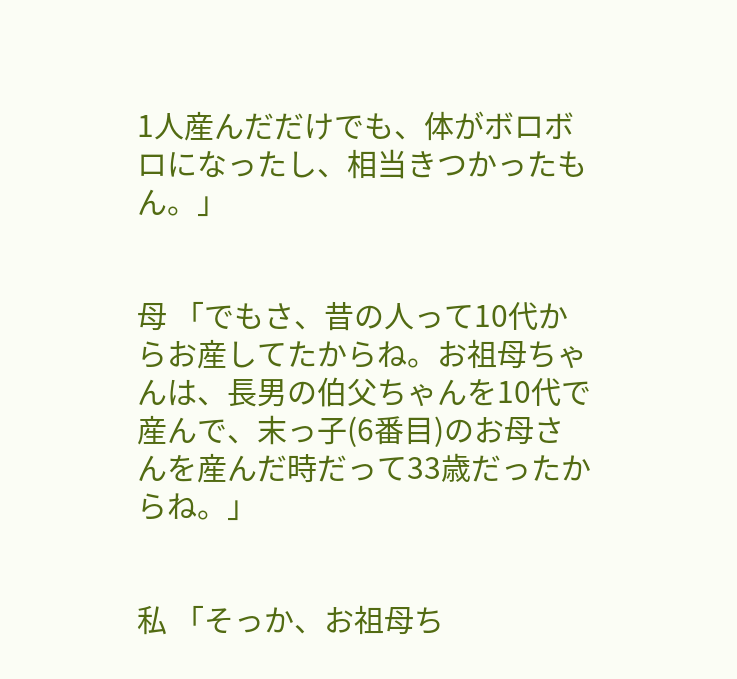1人産んだだけでも、体がボロボロになったし、相当きつかったもん。」


母 「でもさ、昔の人って10代からお産してたからね。お祖母ちゃんは、長男の伯父ちゃんを10代で産んで、末っ子(6番目)のお母さんを産んだ時だって33歳だったからね。」


私 「そっか、お祖母ち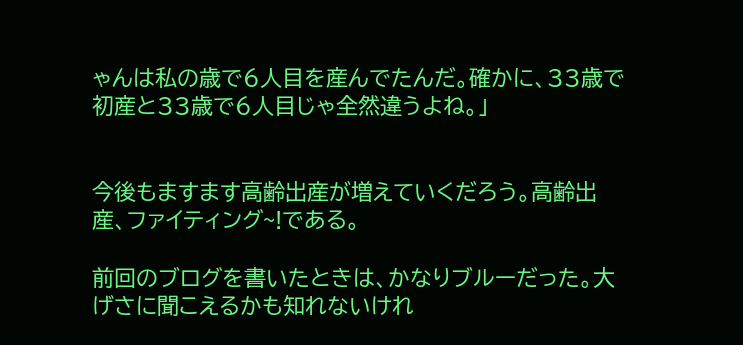ゃんは私の歳で6人目を産んでたんだ。確かに、33歳で初産と33歳で6人目じゃ全然違うよね。」


今後もますます高齢出産が増えていくだろう。高齢出産、ファイティング~!である。

前回のブログを書いたときは、かなりブルーだった。大げさに聞こえるかも知れないけれ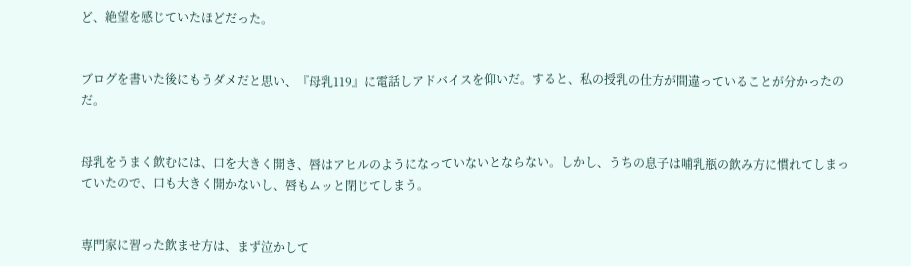ど、絶望を感じていたほどだった。


ブログを書いた後にもうダメだと思い、『母乳119』に電話しアドバイスを仰いだ。すると、私の授乳の仕方が間違っていることが分かったのだ。


母乳をうまく飲むには、口を大きく開き、唇はアヒルのようになっていないとならない。しかし、うちの息子は哺乳瓶の飲み方に慣れてしまっていたので、口も大きく開かないし、唇もムッと閉じてしまう。


専門家に習った飲ませ方は、まず泣かして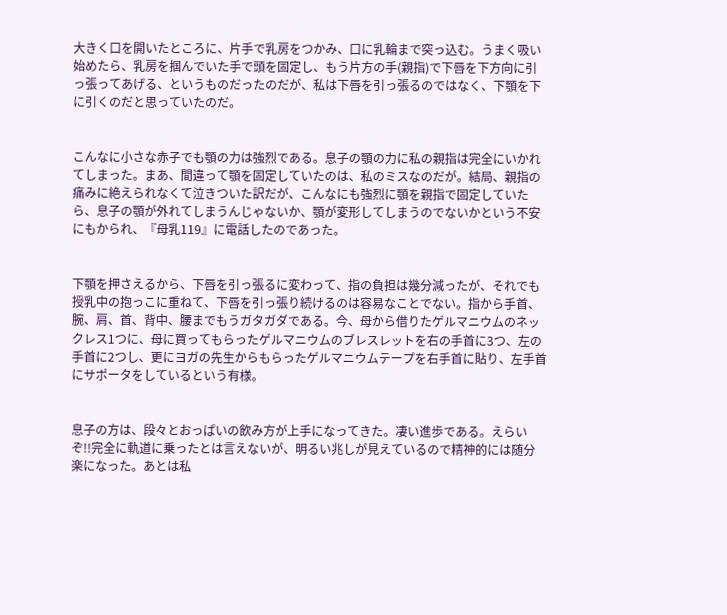大きく口を開いたところに、片手で乳房をつかみ、口に乳輪まで突っ込む。うまく吸い始めたら、乳房を掴んでいた手で頭を固定し、もう片方の手(親指)で下唇を下方向に引っ張ってあげる、というものだったのだが、私は下唇を引っ張るのではなく、下顎を下に引くのだと思っていたのだ。


こんなに小さな赤子でも顎の力は強烈である。息子の顎の力に私の親指は完全にいかれてしまった。まあ、間違って顎を固定していたのは、私のミスなのだが。結局、親指の痛みに絶えられなくて泣きついた訳だが、こんなにも強烈に顎を親指で固定していたら、息子の顎が外れてしまうんじゃないか、顎が変形してしまうのでないかという不安にもかられ、『母乳119』に電話したのであった。


下顎を押さえるから、下唇を引っ張るに変わって、指の負担は幾分減ったが、それでも授乳中の抱っこに重ねて、下唇を引っ張り続けるのは容易なことでない。指から手首、腕、肩、首、背中、腰までもうガタガダである。今、母から借りたゲルマニウムのネックレス1つに、母に買ってもらったゲルマニウムのブレスレットを右の手首に3つ、左の手首に2つし、更にヨガの先生からもらったゲルマニウムテープを右手首に貼り、左手首にサポータをしているという有様。


息子の方は、段々とおっぱいの飲み方が上手になってきた。凄い進歩である。えらいぞ!!完全に軌道に乗ったとは言えないが、明るい兆しが見えているので精神的には随分楽になった。あとは私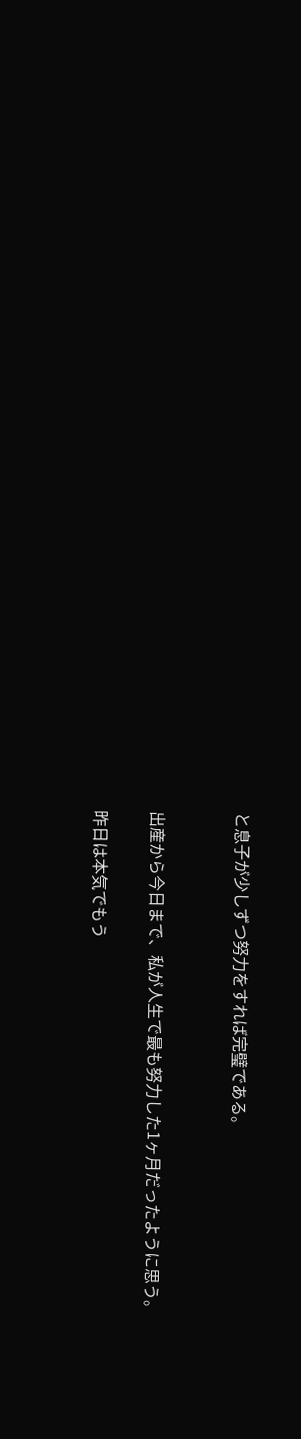と息子が少しずつ努力をすれば完璧である。


出産から今日まで、私が人生で最も努力した1ヶ月だったように思う。

昨日は本気でもう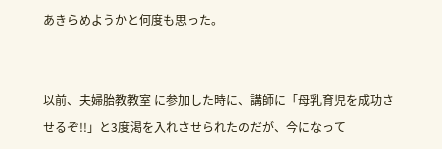あきらめようかと何度も思った。


以前、夫婦胎教教室 に参加した時に、講師に「母乳育児を成功させるぞ!!」と3度渇を入れさせられたのだが、今になって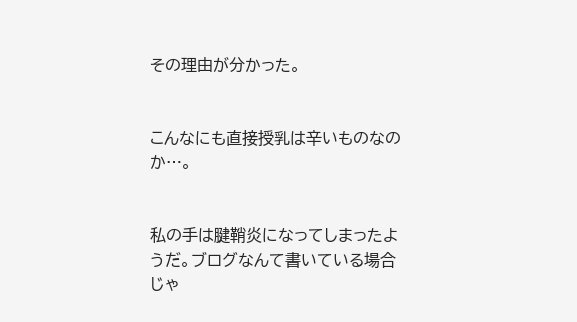その理由が分かった。


こんなにも直接授乳は辛いものなのか…。


私の手は腱鞘炎になってしまったようだ。ブログなんて書いている場合じゃ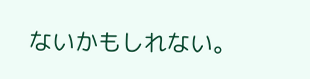ないかもしれない。